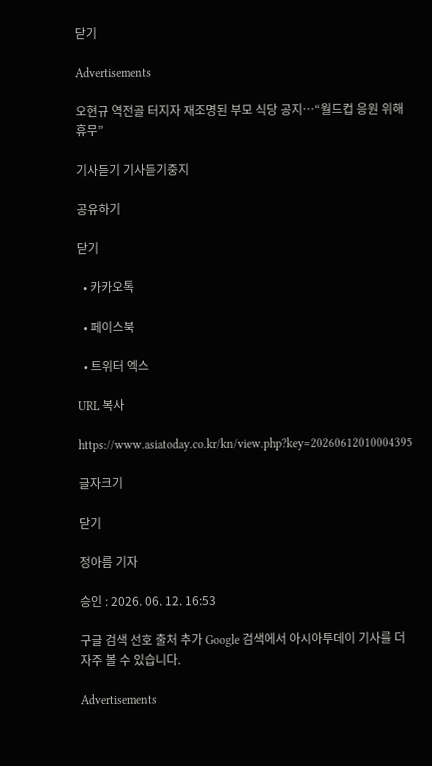닫기

Advertisements

오현규 역전골 터지자 재조명된 부모 식당 공지…“월드컵 응원 위해 휴무”

기사듣기 기사듣기중지

공유하기

닫기

  • 카카오톡

  • 페이스북

  • 트위터 엑스

URL 복사

https://www.asiatoday.co.kr/kn/view.php?key=20260612010004395

글자크기

닫기

정아름 기자

승인 : 2026. 06. 12. 16:53

구글 검색 선호 출처 추가 Google 검색에서 아시아투데이 기사를 더 자주 볼 수 있습니다.

Advertisements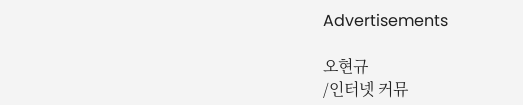Advertisements

오현규
/인터넷 커뮤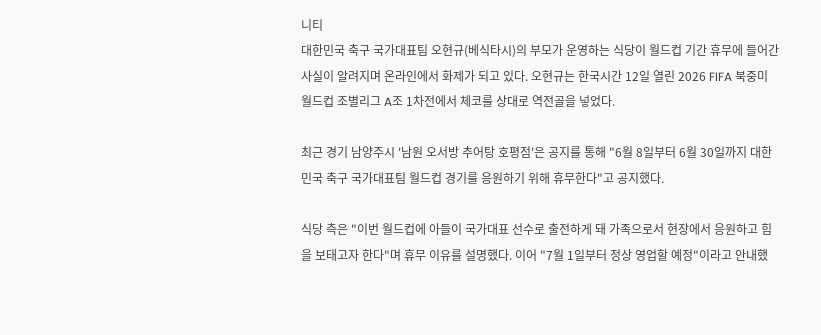니티
대한민국 축구 국가대표팀 오현규(베식타시)의 부모가 운영하는 식당이 월드컵 기간 휴무에 들어간 사실이 알려지며 온라인에서 화제가 되고 있다. 오현규는 한국시간 12일 열린 2026 FIFA 북중미 월드컵 조별리그 A조 1차전에서 체코를 상대로 역전골을 넣었다.

최근 경기 남양주시 '남원 오서방 추어탕 호평점'은 공지를 통해 "6월 8일부터 6월 30일까지 대한민국 축구 국가대표팀 월드컵 경기를 응원하기 위해 휴무한다"고 공지했다.

식당 측은 "이번 월드컵에 아들이 국가대표 선수로 출전하게 돼 가족으로서 현장에서 응원하고 힘을 보태고자 한다"며 휴무 이유를 설명했다. 이어 "7월 1일부터 정상 영업할 예정"이라고 안내했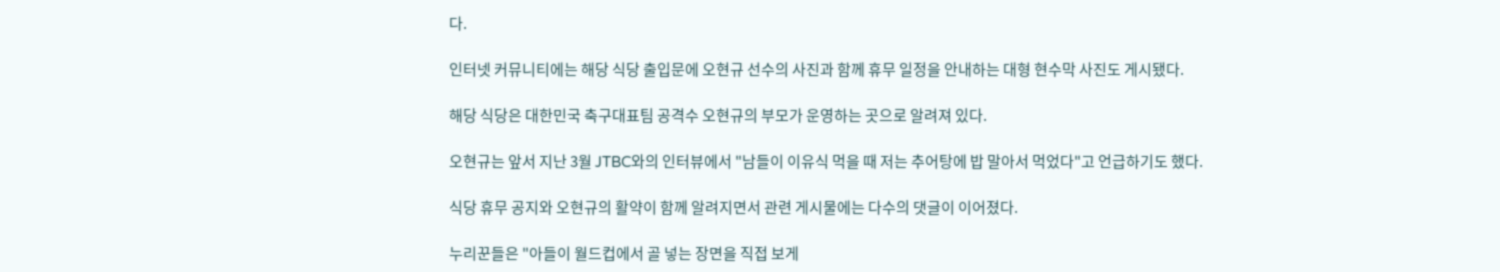다.

인터넷 커뮤니티에는 해당 식당 출입문에 오현규 선수의 사진과 함께 휴무 일정을 안내하는 대형 현수막 사진도 게시됐다.

해당 식당은 대한민국 축구대표팀 공격수 오현규의 부모가 운영하는 곳으로 알려져 있다.

오현규는 앞서 지난 3월 JTBC와의 인터뷰에서 "남들이 이유식 먹을 때 저는 추어탕에 밥 말아서 먹었다"고 언급하기도 했다.

식당 휴무 공지와 오현규의 활약이 함께 알려지면서 관련 게시물에는 다수의 댓글이 이어졌다.

누리꾼들은 "아들이 월드컵에서 골 넣는 장면을 직접 보게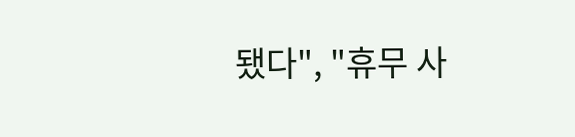됐다", "휴무 사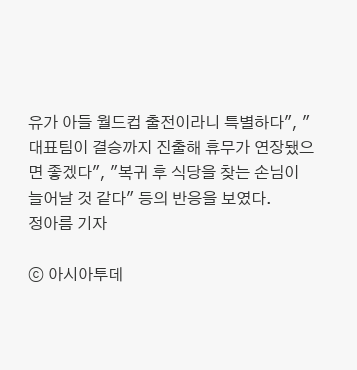유가 아들 월드컵 출전이라니 특별하다", "대표팀이 결승까지 진출해 휴무가 연장됐으면 좋겠다", "복귀 후 식당을 찾는 손님이 늘어날 것 같다" 등의 반응을 보였다.
정아름 기자

ⓒ 아시아투데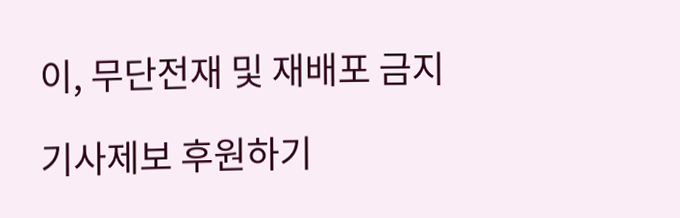이, 무단전재 및 재배포 금지

기사제보 후원하기